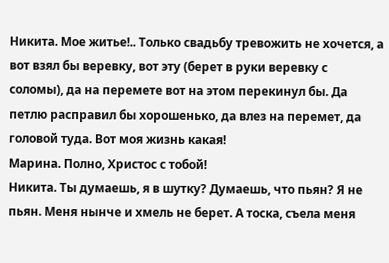Никита. Мое житье!.. Только свадьбу тревожить не хочется, а вот взял бы веревку, вот эту (берет в руки веревку с соломы), да на перемете вот на этом перекинул бы. Да петлю расправил бы хорошенько, да влез на перемет, да головой туда. Вот моя жизнь какая!
Марина. Полно, Христос с тобой!
Никита. Ты думаешь, я в шутку? Думаешь, что пьян? Я не пьян. Меня нынче и хмель не берет. А тоска, съела меня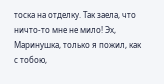тоска на отделку. Так заела, что ничто-то мне не мило! Эх, Маринушка, только я пожил, как с тобою,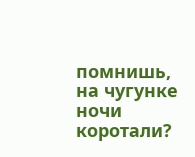помнишь, на чугунке ночи коротали?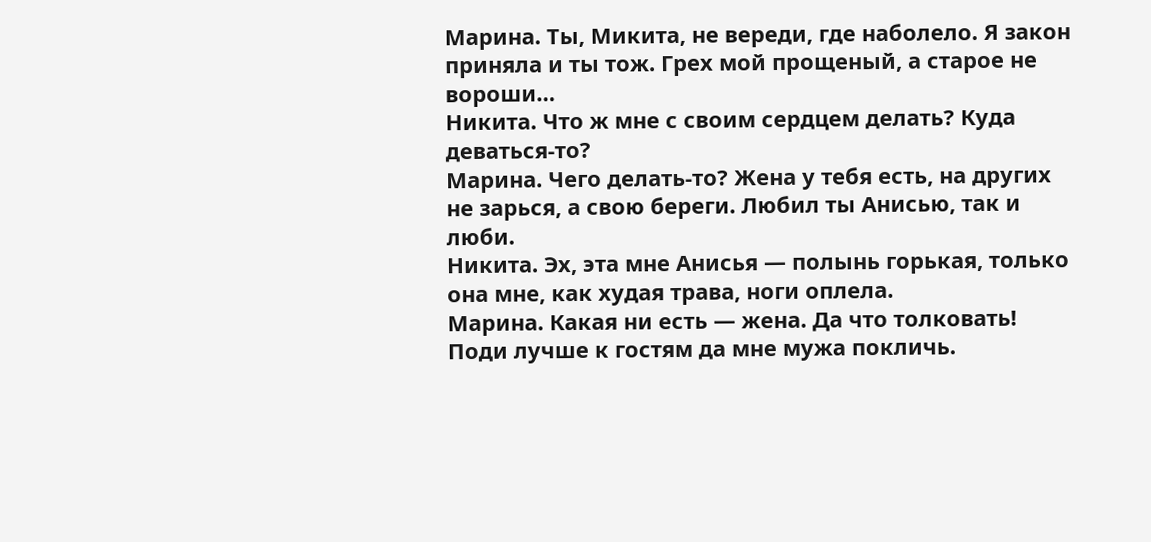Марина. Ты, Микита, не вереди, где наболело. Я закон приняла и ты тож. Грех мой прощеный, а старое не вороши…
Никита. Что ж мне с своим сердцем делать? Куда деваться-то?
Марина. Чего делать-то? Жена у тебя есть, на других не зарься, а свою береги. Любил ты Анисью, так и люби.
Никита. Эх, эта мне Анисья — полынь горькая, только она мне, как худая трава, ноги оплела.
Марина. Какая ни есть — жена. Да что толковать! Поди лучше к гостям да мне мужа покличь.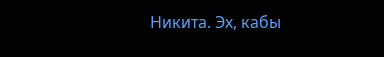Никита. Эх, кабы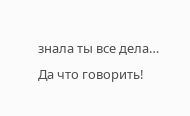знала ты все дела… Да что говорить!